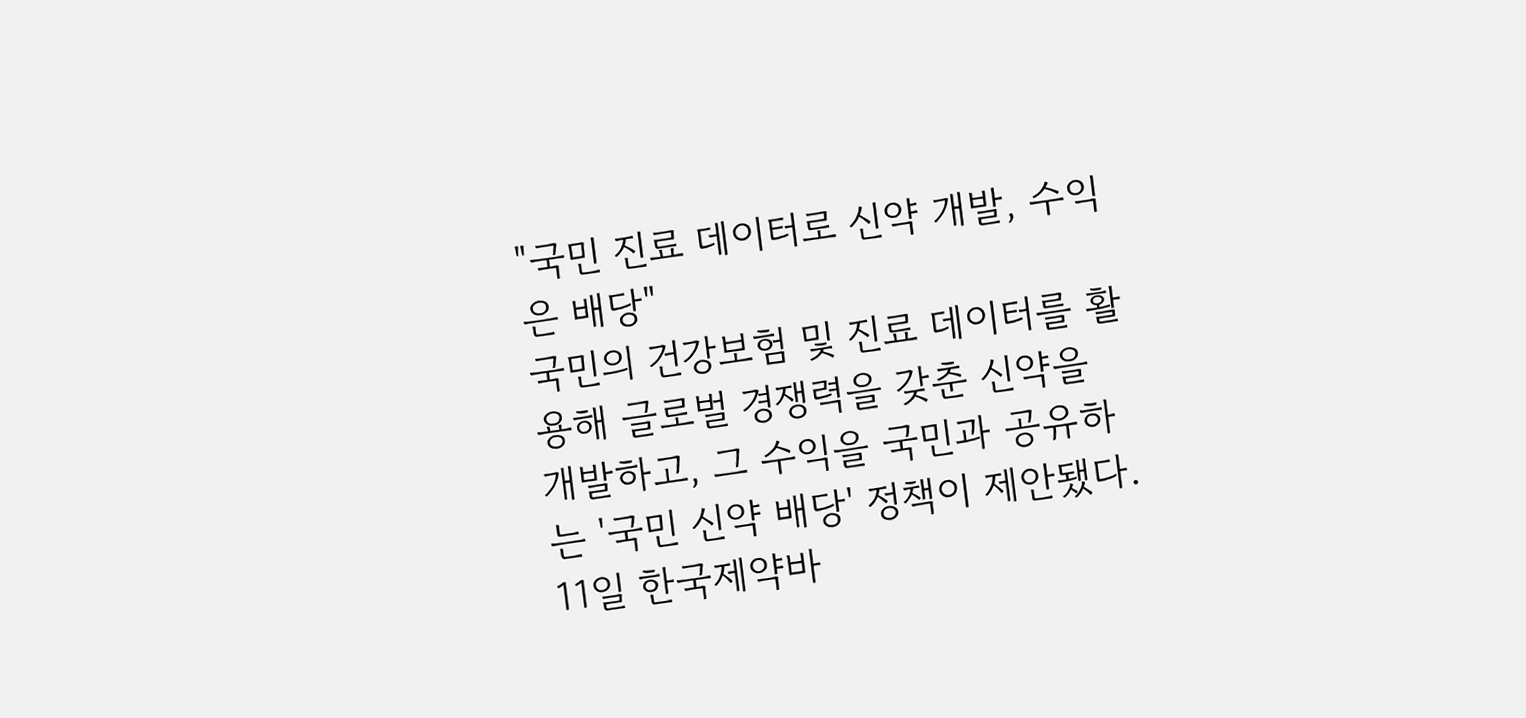"국민 진료 데이터로 신약 개발, 수익은 배당"
국민의 건강보험 및 진료 데이터를 활용해 글로벌 경쟁력을 갖춘 신약을 개발하고, 그 수익을 국민과 공유하는 '국민 신약 배당' 정책이 제안됐다.
11일 한국제약바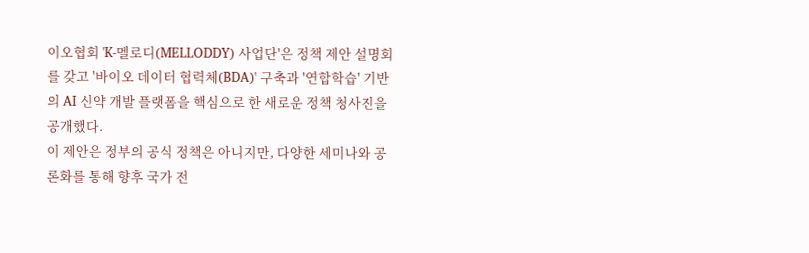이오협회 'K-멜로디(MELLODDY) 사업단'은 정책 제안 설명회를 갖고 '바이오 데이터 협력체(BDA)' 구축과 '연합학습' 기반의 AI 신약 개발 플랫폼을 핵심으로 한 새로운 정책 청사진을 공개했다.
이 제안은 정부의 공식 정책은 아니지만, 다양한 세미나와 공론화를 통해 향후 국가 전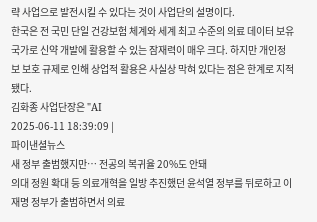략 사업으로 발전시킬 수 있다는 것이 사업단의 설명이다.
한국은 전 국민 단일 건강보험 체계와 세계 최고 수준의 의료 데이터 보유 국가로 신약 개발에 활용할 수 있는 잠재력이 매우 크다. 하지만 개인정보 보호 규제로 인해 상업적 활용은 사실상 막혀 있다는 점은 한계로 지적됐다.
김화종 사업단장은 "AI
2025-06-11 18:39:09 |
파이낸셜뉴스
새 정부 출범했지만… 전공의 복귀율 20%도 안돼
의대 정원 확대 등 의료개혁을 일방 추진했던 윤석열 정부를 뒤로하고 이재명 정부가 출범하면서 의료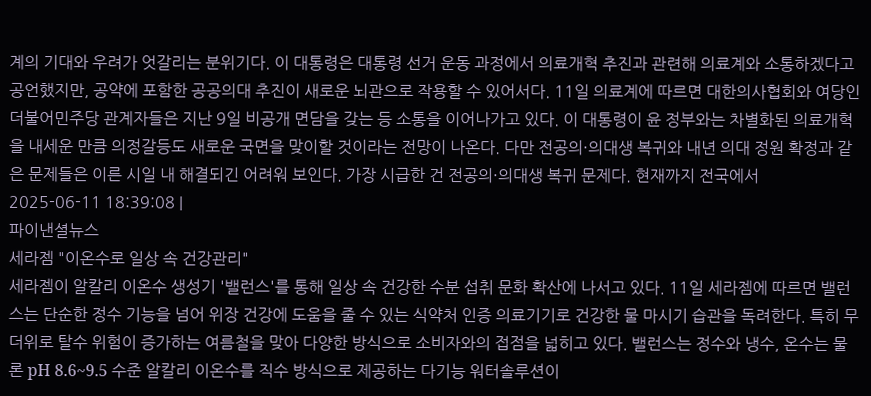계의 기대와 우려가 엇갈리는 분위기다. 이 대통령은 대통령 선거 운동 과정에서 의료개혁 추진과 관련해 의료계와 소통하겠다고 공언했지만, 공약에 포함한 공공의대 추진이 새로운 뇌관으로 작용할 수 있어서다. 11일 의료계에 따르면 대한의사협회와 여당인 더불어민주당 관계자들은 지난 9일 비공개 면담을 갖는 등 소통을 이어나가고 있다. 이 대통령이 윤 정부와는 차별화된 의료개혁을 내세운 만큼 의정갈등도 새로운 국면을 맞이할 것이라는 전망이 나온다. 다만 전공의·의대생 복귀와 내년 의대 정원 확정과 같은 문제들은 이른 시일 내 해결되긴 어려워 보인다. 가장 시급한 건 전공의·의대생 복귀 문제다. 현재까지 전국에서
2025-06-11 18:39:08 |
파이낸셜뉴스
세라젬 "이온수로 일상 속 건강관리"
세라젬이 알칼리 이온수 생성기 '밸런스'를 통해 일상 속 건강한 수분 섭취 문화 확산에 나서고 있다. 11일 세라젬에 따르면 밸런스는 단순한 정수 기능을 넘어 위장 건강에 도움을 줄 수 있는 식약처 인증 의료기기로 건강한 물 마시기 습관을 독려한다. 특히 무더위로 탈수 위험이 증가하는 여름철을 맞아 다양한 방식으로 소비자와의 접점을 넓히고 있다. 밸런스는 정수와 냉수, 온수는 물론 pH 8.6~9.5 수준 알칼리 이온수를 직수 방식으로 제공하는 다기능 워터솔루션이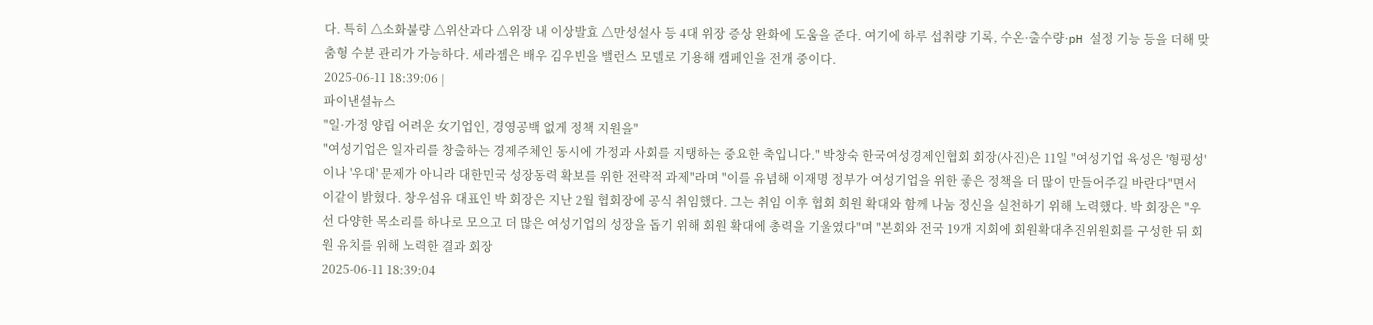다. 특히 △소화불량 △위산과다 △위장 내 이상발효 △만성설사 등 4대 위장 증상 완화에 도움을 준다. 여기에 하루 섭취량 기록, 수온·출수량·pH 설정 기능 등을 더해 맞춤형 수분 관리가 가능하다. 세라젬은 배우 김우빈을 밸런스 모델로 기용해 캠페인을 전개 중이다.
2025-06-11 18:39:06 |
파이낸셜뉴스
"일·가정 양립 어려운 女기업인, 경영공백 없게 정책 지원을"
"여성기업은 일자리를 창출하는 경제주체인 동시에 가정과 사회를 지탱하는 중요한 축입니다." 박창숙 한국여성경제인협회 회장(사진)은 11일 "여성기업 육성은 '형평성'이나 '우대' 문제가 아니라 대한민국 성장동력 확보를 위한 전략적 과제"라며 "이를 유념해 이재명 정부가 여성기업을 위한 좋은 정책을 더 많이 만들어주길 바란다"면서 이같이 밝혔다. 창우섬유 대표인 박 회장은 지난 2월 협회장에 공식 취임했다. 그는 취임 이후 협회 회원 확대와 함께 나눔 정신을 실천하기 위해 노력했다. 박 회장은 "우선 다양한 목소리를 하나로 모으고 더 많은 여성기업의 성장을 돕기 위해 회원 확대에 총력을 기울였다"며 "본회와 전국 19개 지회에 회원확대추진위원회를 구성한 뒤 회원 유치를 위해 노력한 결과 회장
2025-06-11 18:39:04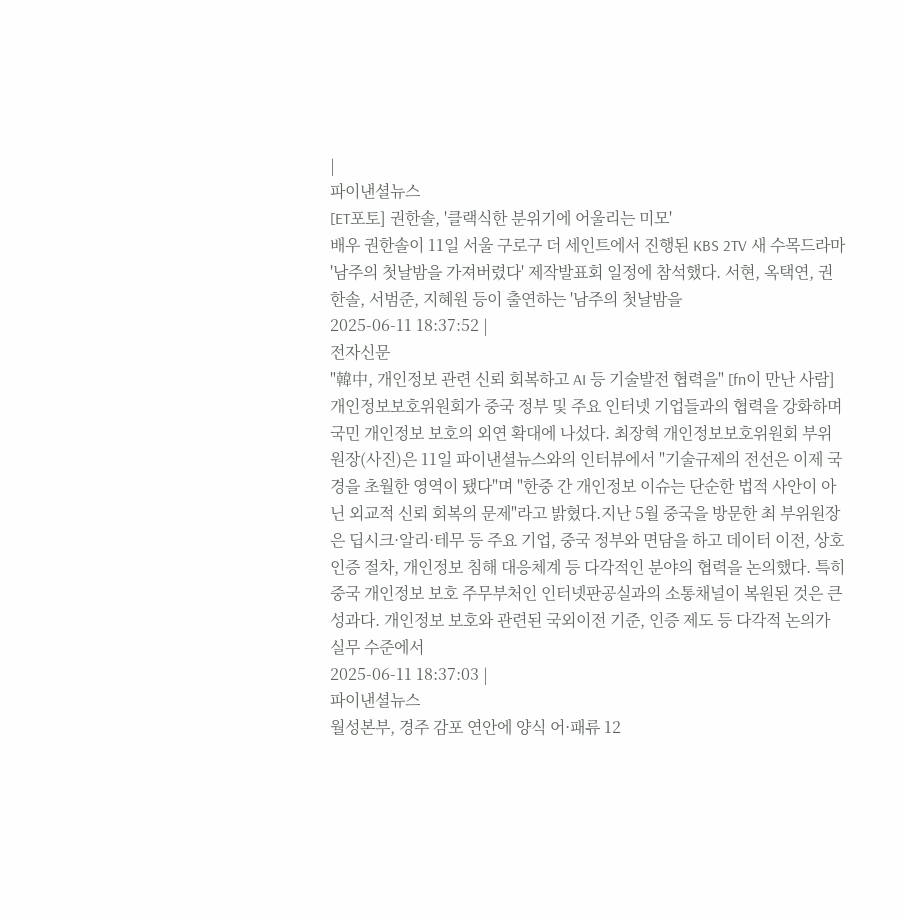|
파이낸셜뉴스
[ET포토] 권한솔, '클랙식한 분위기에 어울리는 미모'
배우 권한솔이 11일 서울 구로구 더 세인트에서 진행된 KBS 2TV 새 수목드라마 '남주의 첫날밤을 가져버렸다' 제작발표회 일정에 참석했다. 서현, 옥택연, 권한솔, 서범준, 지혜원 등이 출연하는 '남주의 첫날밤을
2025-06-11 18:37:52 |
전자신문
"韓中, 개인정보 관련 신뢰 회복하고 AI 등 기술발전 협력을" [fn이 만난 사람]
개인정보보호위원회가 중국 정부 및 주요 인터넷 기업들과의 협력을 강화하며 국민 개인정보 보호의 외연 확대에 나섰다. 최장혁 개인정보보호위원회 부위원장(사진)은 11일 파이낸셜뉴스와의 인터뷰에서 "기술규제의 전선은 이제 국경을 초월한 영역이 됐다"며 "한중 간 개인정보 이슈는 단순한 법적 사안이 아닌 외교적 신뢰 회복의 문제"라고 밝혔다.지난 5월 중국을 방문한 최 부위원장은 딥시크·알리·테무 등 주요 기업, 중국 정부와 면담을 하고 데이터 이전, 상호인증 절차, 개인정보 침해 대응체계 등 다각적인 분야의 협력을 논의했다. 특히 중국 개인정보 보호 주무부처인 인터넷판공실과의 소통채널이 복원된 것은 큰 성과다. 개인정보 보호와 관련된 국외이전 기준, 인증 제도 등 다각적 논의가 실무 수준에서
2025-06-11 18:37:03 |
파이낸셜뉴스
월성본부, 경주 감포 연안에 양식 어·패류 12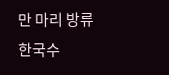만 마리 방류
한국수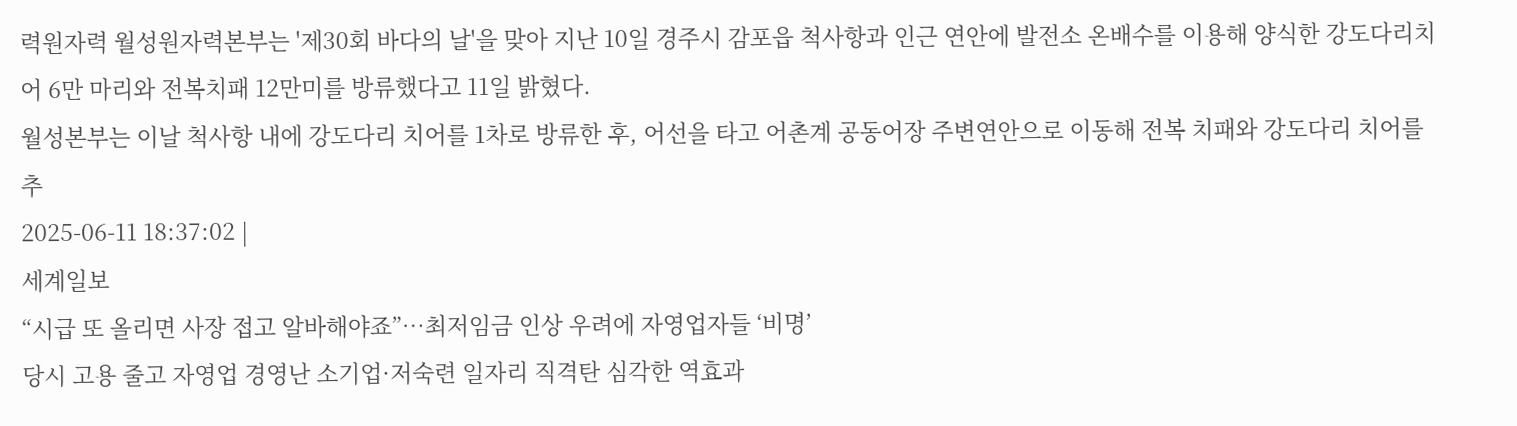력원자력 월성원자력본부는 '제30회 바다의 날'을 맞아 지난 10일 경주시 감포읍 척사항과 인근 연안에 발전소 온배수를 이용해 양식한 강도다리치어 6만 마리와 전복치패 12만미를 방류했다고 11일 밝혔다.
월성본부는 이날 척사항 내에 강도다리 치어를 1차로 방류한 후, 어선을 타고 어촌계 공동어장 주변연안으로 이동해 전복 치패와 강도다리 치어를 추
2025-06-11 18:37:02 |
세계일보
“시급 또 올리면 사장 접고 알바해야죠”…최저임금 인상 우려에 자영업자들 ‘비명’
당시 고용 줄고 자영업 경영난 소기업·저숙련 일자리 직격탄 심각한 역효과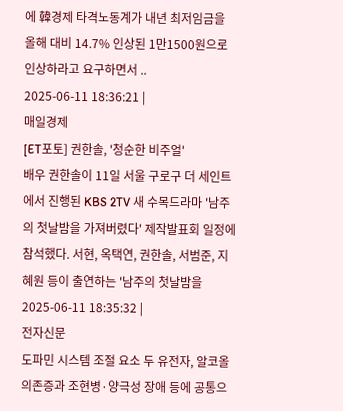에 韓경제 타격노동계가 내년 최저임금을 올해 대비 14.7% 인상된 1만1500원으로 인상하라고 요구하면서 ..
2025-06-11 18:36:21 |
매일경제
[ET포토] 권한솔, '청순한 비주얼'
배우 권한솔이 11일 서울 구로구 더 세인트에서 진행된 KBS 2TV 새 수목드라마 '남주의 첫날밤을 가져버렸다' 제작발표회 일정에 참석했다. 서현, 옥택연, 권한솔, 서범준, 지혜원 등이 출연하는 '남주의 첫날밤을
2025-06-11 18:35:32 |
전자신문
도파민 시스템 조절 요소 두 유전자, 알코올 의존증과 조현병·양극성 장애 등에 공통으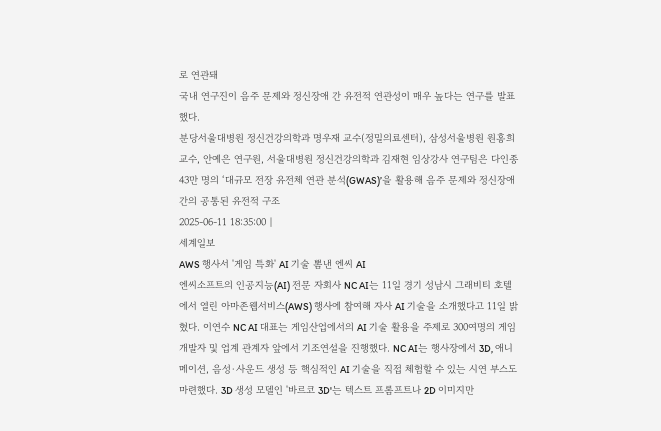로 연관돼
국내 연구진이 음주 문제와 정신장애 간 유전적 연관성이 매우 높다는 연구를 발표했다.
분당서울대병원 정신건강의학과 명우재 교수(정밀의료센터), 삼성서울병원 원홍희 교수, 안예은 연구원, 서울대병원 정신건강의학과 김재현 임상강사 연구팀은 다인종 43만 명의 ‘대규모 전장 유전체 연관 분석(GWAS)’을 활용해 음주 문제와 정신장애 간의 공통된 유전적 구조
2025-06-11 18:35:00 |
세계일보
AWS 행사서 '게임 특화' AI 기술 뽐낸 엔씨 AI
엔씨소프트의 인공지능(AI) 전문 자회사 NC AI는 11일 경기 성남시 그래비티 호텔에서 열린 아마존웹서비스(AWS) 행사에 참여해 자사 AI 기술을 소개했다고 11일 밝혔다. 이연수 NC AI 대표는 게임산업에서의 AI 기술 활용을 주제로 300여명의 게임 개발자 및 업계 관계자 앞에서 기조연설을 진행했다. NC AI는 행사장에서 3D, 애니메이션, 음성·사운드 생성 등 핵심적인 AI 기술을 직접 체험할 수 있는 시연 부스도 마련했다. 3D 생성 모델인 '바르코 3D'는 텍스트 프롬프트나 2D 이미지만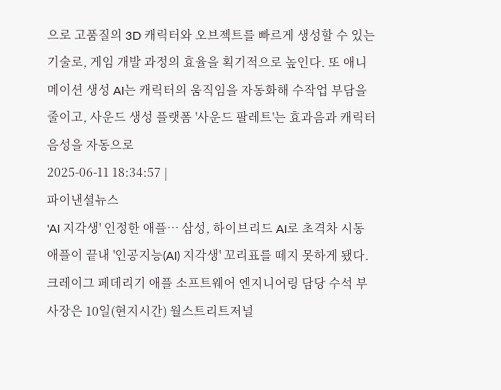으로 고품질의 3D 캐릭터와 오브젝트를 빠르게 생성할 수 있는 기술로, 게임 개발 과정의 효율을 획기적으로 높인다. 또 애니메이션 생성 AI는 캐릭터의 움직임을 자동화해 수작업 부담을 줄이고, 사운드 생성 플랫폼 '사운드 팔레트'는 효과음과 캐릭터 음성을 자동으로
2025-06-11 18:34:57 |
파이낸셜뉴스
'AI 지각생' 인정한 애플… 삼성, 하이브리드 AI로 초격차 시동
애플이 끝내 '인공지능(AI) 지각생' 꼬리표를 떼지 못하게 됐다. 크레이그 페데리기 애플 소프트웨어 엔지니어링 담당 수석 부사장은 10일(현지시간) 월스트리트저널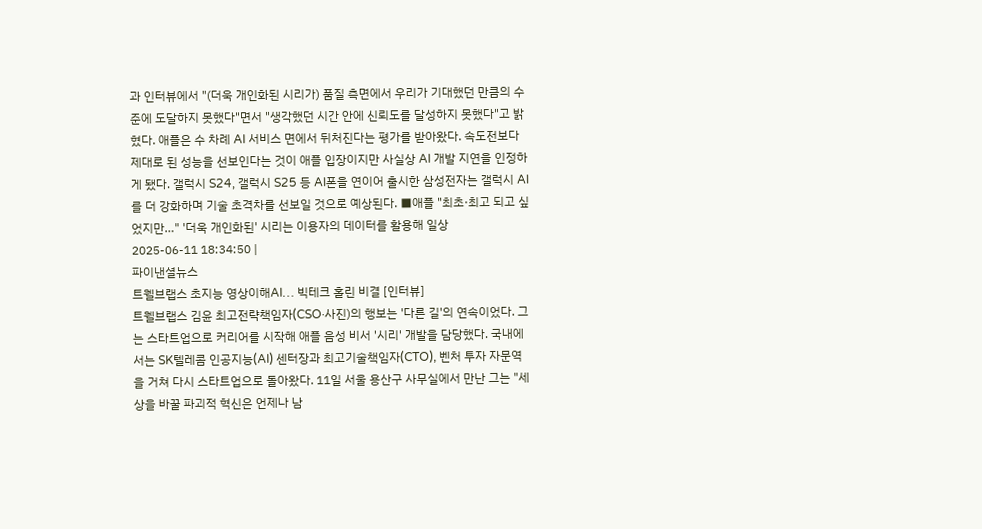과 인터뷰에서 "(더욱 개인화된 시리가) 품질 측면에서 우리가 기대했던 만큼의 수준에 도달하지 못했다"면서 "생각했던 시간 안에 신뢰도를 달성하지 못했다"고 밝혔다. 애플은 수 차례 AI 서비스 면에서 뒤처진다는 평가를 받아왔다. 속도전보다 제대로 된 성능을 선보인다는 것이 애플 입장이지만 사실상 AI 개발 지연을 인정하게 됐다. 갤럭시 S24, 갤럭시 S25 등 AI폰을 연이어 출시한 삼성전자는 갤럭시 AI를 더 강화하며 기술 초격차를 선보일 것으로 예상된다. ■애플 "최초·최고 되고 싶었지만…" '더욱 개인화된' 시리는 이용자의 데이터를 활용해 일상
2025-06-11 18:34:50 |
파이낸셜뉴스
트웰브랩스 초지능 영상이해AI… 빅테크 홀린 비결 [인터뷰]
트웰브랩스 김윤 최고전략책임자(CSO·사진)의 행보는 '다른 길'의 연속이었다. 그는 스타트업으로 커리어를 시작해 애플 음성 비서 '시리' 개발을 담당했다. 국내에서는 SK텔레콤 인공지능(AI) 센터장과 최고기술책임자(CTO), 벤처 투자 자문역을 거쳐 다시 스타트업으로 돌아왔다. 11일 서울 용산구 사무실에서 만난 그는 "세상을 바꿀 파괴적 혁신은 언제나 남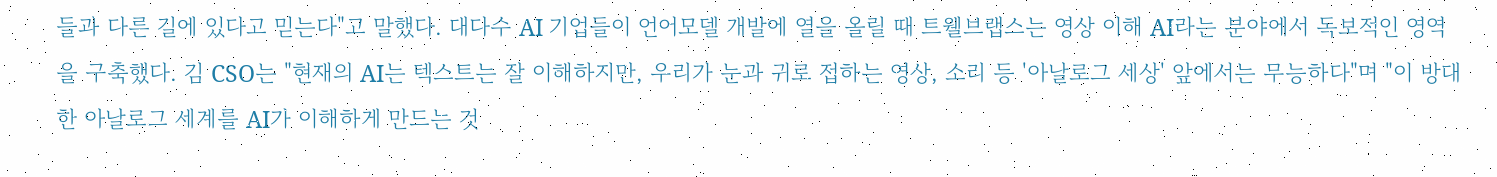들과 다른 길에 있다고 믿는다"고 말했다. 대다수 AI 기업들이 언어모델 개발에 열을 올릴 때 트웰브랩스는 영상 이해 AI라는 분야에서 독보적인 영역을 구축했다. 김 CSO는 "현재의 AI는 텍스트는 잘 이해하지만, 우리가 눈과 귀로 접하는 영상, 소리 등 '아날로그 세상' 앞에서는 무능하다"며 "이 방대한 아날로그 세계를 AI가 이해하게 만드는 것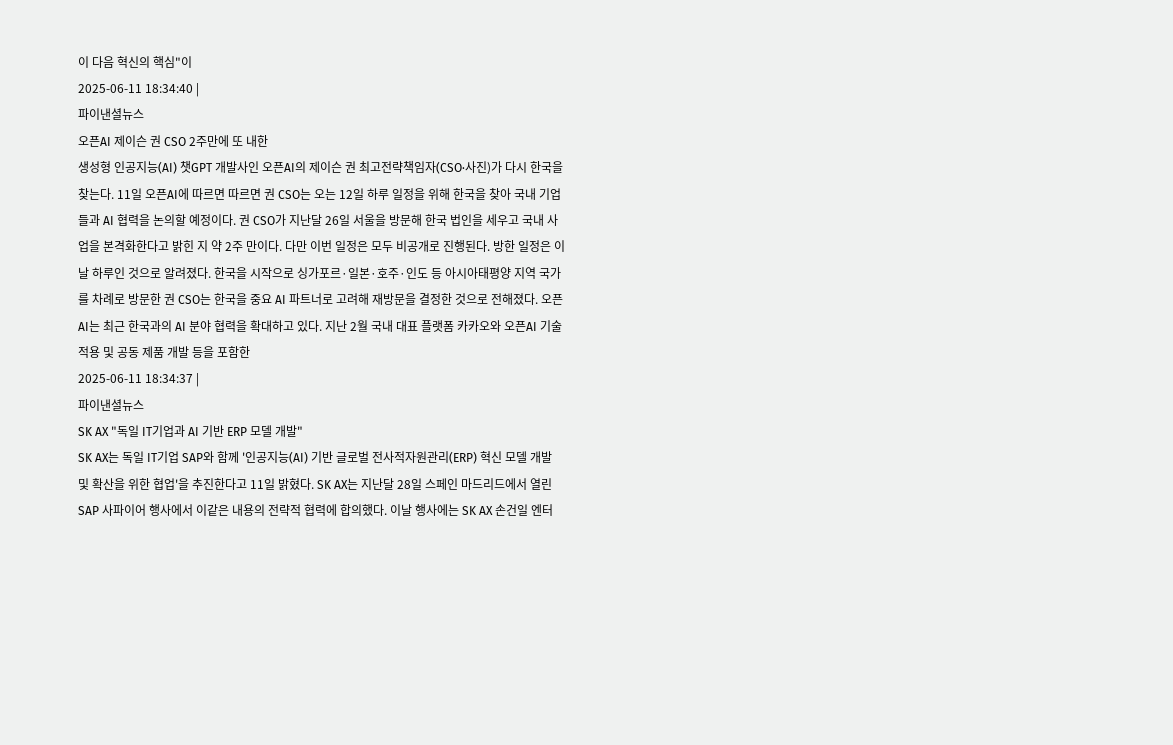이 다음 혁신의 핵심"이
2025-06-11 18:34:40 |
파이낸셜뉴스
오픈AI 제이슨 권 CSO 2주만에 또 내한
생성형 인공지능(AI) 챗GPT 개발사인 오픈AI의 제이슨 권 최고전략책임자(CSO·사진)가 다시 한국을 찾는다. 11일 오픈AI에 따르면 따르면 권 CSO는 오는 12일 하루 일정을 위해 한국을 찾아 국내 기업들과 AI 협력을 논의할 예정이다. 권 CSO가 지난달 26일 서울을 방문해 한국 법인을 세우고 국내 사업을 본격화한다고 밝힌 지 약 2주 만이다. 다만 이번 일정은 모두 비공개로 진행된다. 방한 일정은 이날 하루인 것으로 알려졌다. 한국을 시작으로 싱가포르·일본·호주·인도 등 아시아태평양 지역 국가를 차례로 방문한 권 CSO는 한국을 중요 AI 파트너로 고려해 재방문을 결정한 것으로 전해졌다. 오픈AI는 최근 한국과의 AI 분야 협력을 확대하고 있다. 지난 2월 국내 대표 플랫폼 카카오와 오픈AI 기술 적용 및 공동 제품 개발 등을 포함한
2025-06-11 18:34:37 |
파이낸셜뉴스
SK AX "독일 IT기업과 AI 기반 ERP 모델 개발"
SK AX는 독일 IT기업 SAP와 함께 '인공지능(AI) 기반 글로벌 전사적자원관리(ERP) 혁신 모델 개발 및 확산을 위한 협업'을 추진한다고 11일 밝혔다. SK AX는 지난달 28일 스페인 마드리드에서 열린 SAP 사파이어 행사에서 이같은 내용의 전략적 협력에 합의했다. 이날 행사에는 SK AX 손건일 엔터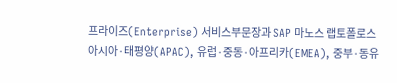프라이즈(Enterprise) 서비스부문장과 SAP 마노스 랩토폴로스 아시아·태평양(APAC), 유럽·중동·아프리카(EMEA), 중부·동유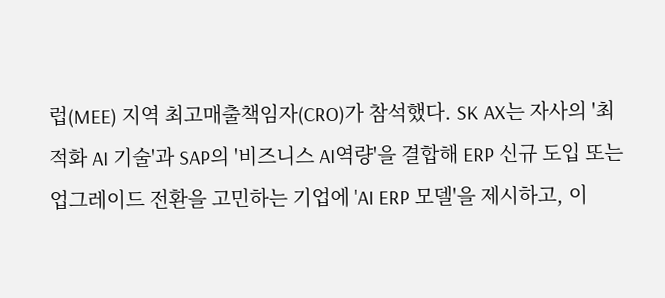럽(MEE) 지역 최고매출책임자(CRO)가 참석했다. SK AX는 자사의 '최적화 AI 기술'과 SAP의 '비즈니스 AI역량'을 결합해 ERP 신규 도입 또는 업그레이드 전환을 고민하는 기업에 'AI ERP 모델'을 제시하고, 이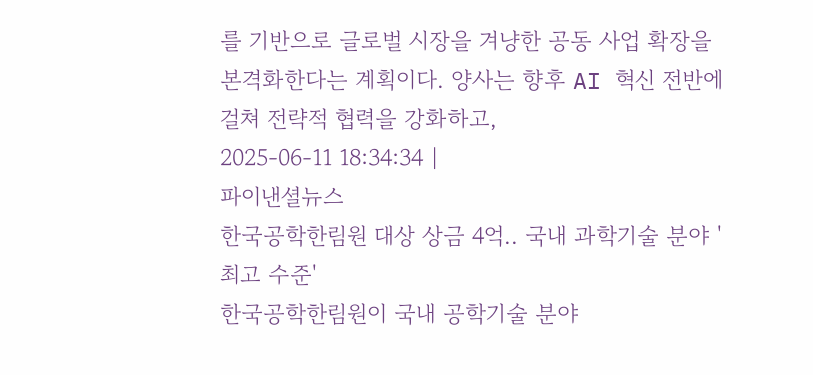를 기반으로 글로벌 시장을 겨냥한 공동 사업 확장을 본격화한다는 계획이다. 양사는 향후 AI 혁신 전반에 걸쳐 전략적 협력을 강화하고,
2025-06-11 18:34:34 |
파이낸셜뉴스
한국공학한림원 대상 상금 4억.. 국내 과학기술 분야 '최고 수준'
한국공학한림원이 국내 공학기술 분야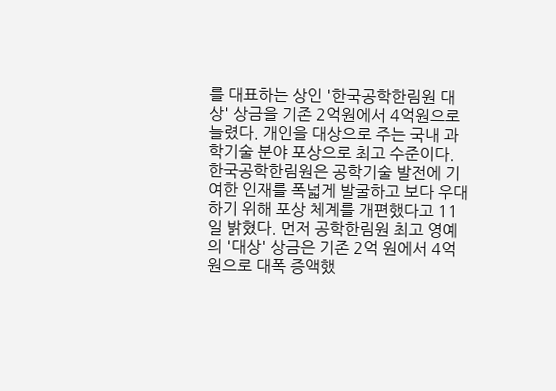를 대표하는 상인 '한국공학한림원 대상' 상금을 기존 2억원에서 4억원으로 늘렸다. 개인을 대상으로 주는 국내 과학기술 분야 포상으로 최고 수준이다. 한국공학한림원은 공학기술 발전에 기여한 인재를 폭넓게 발굴하고 보다 우대하기 위해 포상 체계를 개편했다고 11일 밝혔다. 먼저 공학한림원 최고 영예의 '대상' 상금은 기존 2억 원에서 4억 원으로 대폭 증액했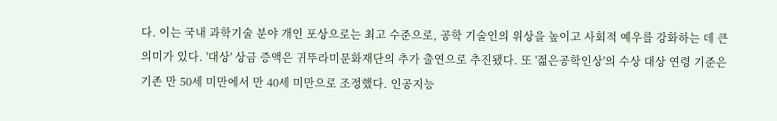다. 이는 국내 과학기술 분야 개인 포상으로는 최고 수준으로, 공학 기술인의 위상을 높이고 사회적 예우를 강화하는 데 큰 의미가 있다. '대상' 상금 증액은 귀뚜라미문화재단의 추가 출연으로 추진됐다. 또 '젊은공학인상'의 수상 대상 연령 기준은 기존 만 50세 미만에서 만 40세 미만으로 조정했다. 인공지능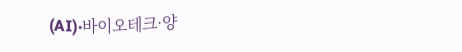(AI)·바이오테크·양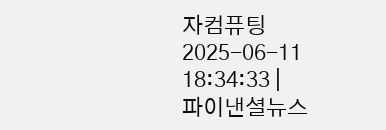자컴퓨팅
2025-06-11 18:34:33 |
파이낸셜뉴스